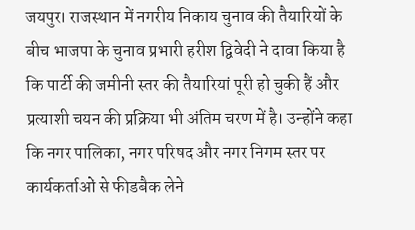जयपुर। राजस्थान में नगरीय निकाय चुनाव की तैयारियों के बीच भाजपा के चुनाव प्रभारी हरीश द्विवेदी ने दावा किया है कि पार्टी की जमीनी स्तर की तैयारियां पूरी हो चुकी हैं और प्रत्याशी चयन की प्रक्रिया भी अंतिम चरण में है। उन्होंने कहा कि नगर पालिका, नगर परिषद और नगर निगम स्तर पर कार्यकर्ताओं से फीडबैक लेने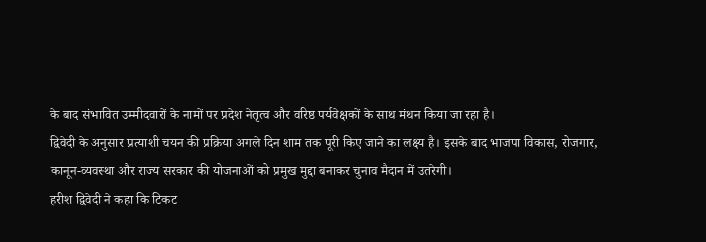के बाद संभावित उम्मीदवारों के नामों पर प्रदेश नेतृत्व और वरिष्ठ पर्यवेक्षकों के साथ मंथन किया जा रहा है।
द्विवेदी के अनुसार प्रत्याशी चयन की प्रक्रिया अगले दिन शाम तक पूरी किए जाने का लक्ष्य है। इसके बाद भाजपा विकास, रोजगार, कानून-व्यवस्था और राज्य सरकार की योजनाओं को प्रमुख मुद्दा बनाकर चुनाव मैदान में उतरेगी।
हरीश द्विवेदी ने कहा कि टिकट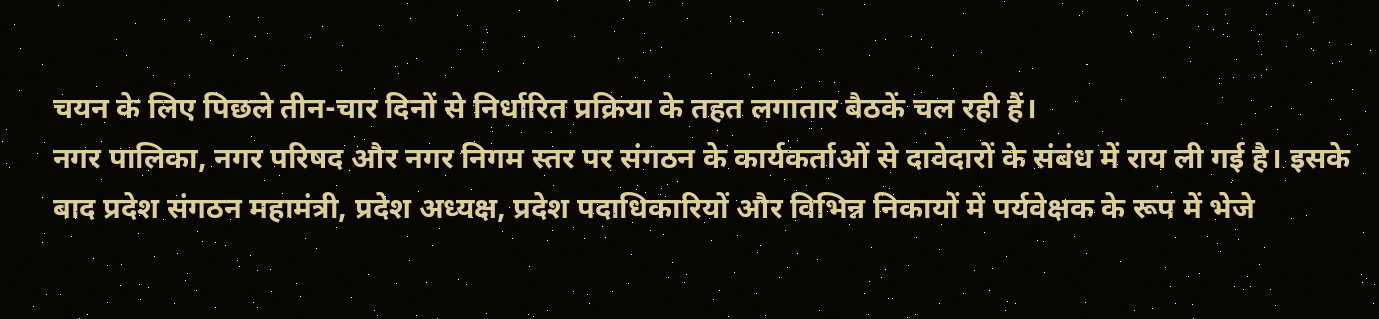चयन के लिए पिछले तीन-चार दिनों से निर्धारित प्रक्रिया के तहत लगातार बैठकें चल रही हैं।
नगर पालिका, नगर परिषद और नगर निगम स्तर पर संगठन के कार्यकर्ताओं से दावेदारों के संबंध में राय ली गई है। इसके बाद प्रदेश संगठन महामंत्री, प्रदेश अध्यक्ष, प्रदेश पदाधिकारियों और विभिन्न निकायों में पर्यवेक्षक के रूप में भेजे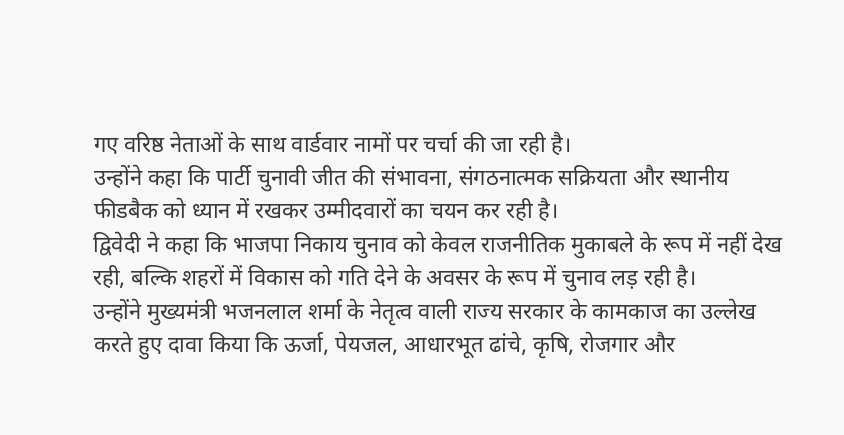गए वरिष्ठ नेताओं के साथ वार्डवार नामों पर चर्चा की जा रही है।
उन्होंने कहा कि पार्टी चुनावी जीत की संभावना, संगठनात्मक सक्रियता और स्थानीय फीडबैक को ध्यान में रखकर उम्मीदवारों का चयन कर रही है।
द्विवेदी ने कहा कि भाजपा निकाय चुनाव को केवल राजनीतिक मुकाबले के रूप में नहीं देख रही, बल्कि शहरों में विकास को गति देने के अवसर के रूप में चुनाव लड़ रही है।
उन्होंने मुख्यमंत्री भजनलाल शर्मा के नेतृत्व वाली राज्य सरकार के कामकाज का उल्लेख करते हुए दावा किया कि ऊर्जा, पेयजल, आधारभूत ढांचे, कृषि, रोजगार और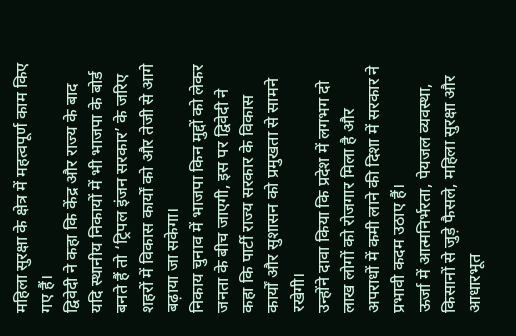महिला सुरक्षा के क्षेत्र में महत्वपूर्ण काम किए गए हैं।
द्विवेदी ने कहा कि केंद्र और राज्य के बाद यदि स्थानीय निकायों में भी भाजपा के बोर्ड बनते हैं तो ‘ट्रिपल इंजन सरकार’ के जरिए शहरों में विकास कार्यों को और तेजी से आगे बढ़ाया जा सकेगा।
निकाय चुनाव में भाजपा किन मुद्दों को लेकर जनता के बीच जाएगी, इस पर द्विवेदी ने कहा कि पार्टी राज्य सरकार के विकास कार्यों और सुशासन को प्रमुखता से सामने रखेगी।
उन्होंने दावा किया कि प्रदेश में लगभग दो लाख लोगों को रोजगार मिला है और अपराधों में कमी लाने की दिशा में सरकार ने प्रभावी कदम उठाए हैं।
ऊर्जा में आत्मनिर्भरता, पेयजल व्यवस्था, किसानों से जुड़े फैसले, महिला सुरक्षा और आधारभूत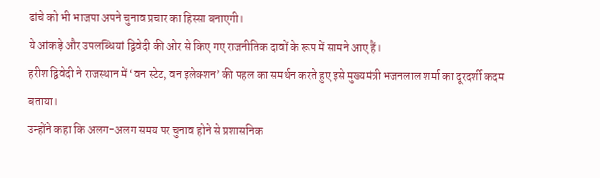ढांचे को भी भाजपा अपने चुनाव प्रचार का हिस्सा बनाएगी।
ये आंकड़े और उपलब्धियां द्विवेदी की ओर से किए गए राजनीतिक दावों के रूप में सामने आए हैं।
हरीश द्विवेदी ने राजस्थान में ‘वन स्टेट, वन इलेक्शन’ की पहल का समर्थन करते हुए इसे मुख्यमंत्री भजनलाल शर्मा का दूरदर्शी कदम बताया।
उन्होंने कहा कि अलग-अलग समय पर चुनाव होने से प्रशासनिक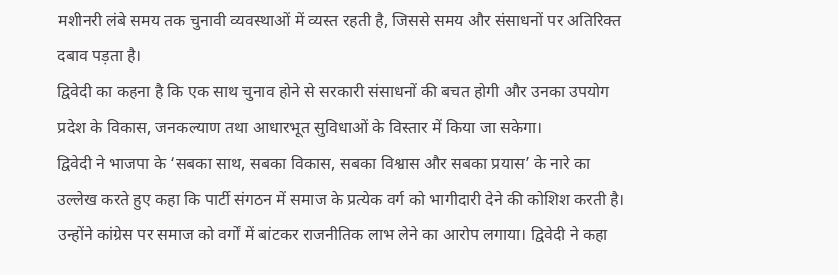मशीनरी लंबे समय तक चुनावी व्यवस्थाओं में व्यस्त रहती है, जिससे समय और संसाधनों पर अतिरिक्त दबाव पड़ता है।
द्विवेदी का कहना है कि एक साथ चुनाव होने से सरकारी संसाधनों की बचत होगी और उनका उपयोग प्रदेश के विकास, जनकल्याण तथा आधारभूत सुविधाओं के विस्तार में किया जा सकेगा।
द्विवेदी ने भाजपा के ‘सबका साथ, सबका विकास, सबका विश्वास और सबका प्रयास’ के नारे का उल्लेख करते हुए कहा कि पार्टी संगठन में समाज के प्रत्येक वर्ग को भागीदारी देने की कोशिश करती है।
उन्होंने कांग्रेस पर समाज को वर्गों में बांटकर राजनीतिक लाभ लेने का आरोप लगाया। द्विवेदी ने कहा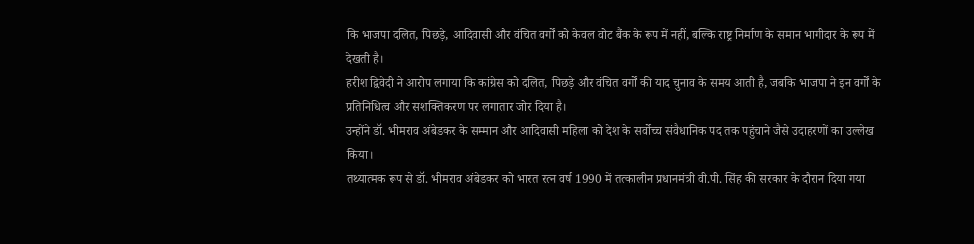कि भाजपा दलित, पिछड़े, आदिवासी और वंचित वर्गों को केवल वोट बैंक के रूप में नहीं, बल्कि राष्ट्र निर्माण के समान भागीदार के रूप में देखती है।
हरीश द्विवेदी ने आरोप लगाया कि कांग्रेस को दलित, पिछड़े और वंचित वर्गों की याद चुनाव के समय आती है, जबकि भाजपा ने इन वर्गों के प्रतिनिधित्व और सशक्तिकरण पर लगातार जोर दिया है।
उन्होंने डॉ. भीमराव अंबेडकर के सम्मान और आदिवासी महिला को देश के सर्वोच्च संवैधानिक पद तक पहुंचाने जैसे उदाहरणों का उल्लेख किया।
तथ्यात्मक रूप से डॉ. भीमराव अंबेडकर को भारत रत्न वर्ष 1990 में तत्कालीन प्रधानमंत्री वी.पी. सिंह की सरकार के दौरान दिया गया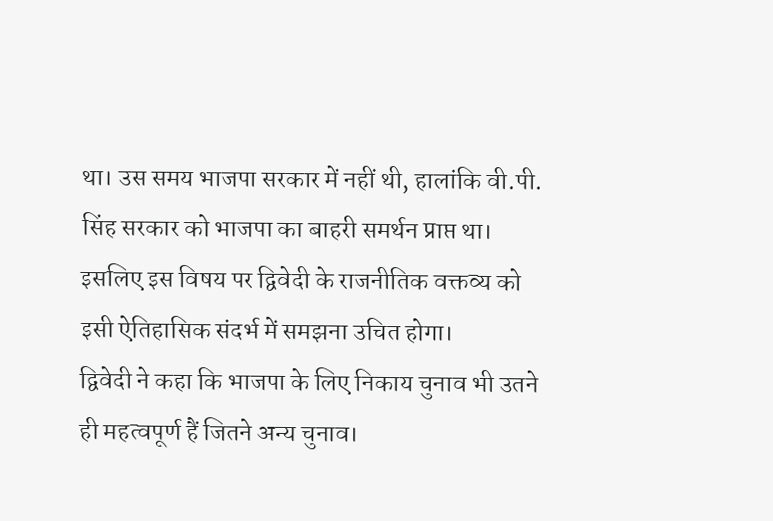था। उस समय भाजपा सरकार में नहीं थी, हालांकि वी.पी. सिंह सरकार को भाजपा का बाहरी समर्थन प्राप्त था। इसलिए इस विषय पर द्विवेदी के राजनीतिक वक्तव्य को इसी ऐतिहासिक संदर्भ में समझना उचित होगा।
द्विवेदी ने कहा कि भाजपा के लिए निकाय चुनाव भी उतने ही महत्वपूर्ण हैं जितने अन्य चुनाव।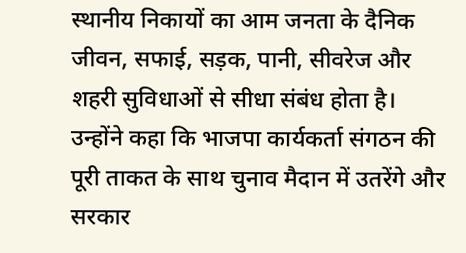स्थानीय निकायों का आम जनता के दैनिक जीवन, सफाई, सड़क, पानी, सीवरेज और शहरी सुविधाओं से सीधा संबंध होता है।
उन्होंने कहा कि भाजपा कार्यकर्ता संगठन की पूरी ताकत के साथ चुनाव मैदान में उतरेंगे और सरकार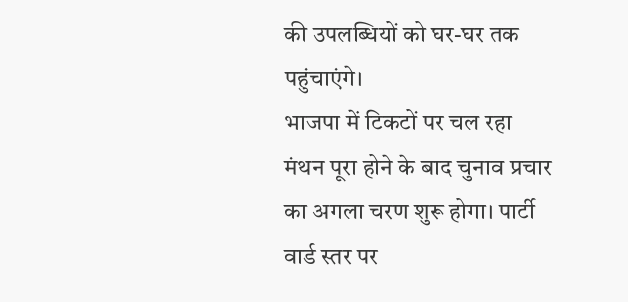की उपलब्धियों को घर-घर तक पहुंचाएंगे।
भाजपा में टिकटों पर चल रहा मंथन पूरा होने के बाद चुनाव प्रचार का अगला चरण शुरू होगा। पार्टी वार्ड स्तर पर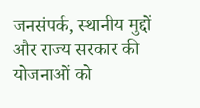जनसंपर्क, स्थानीय मुद्दों और राज्य सरकार की योजनाओं को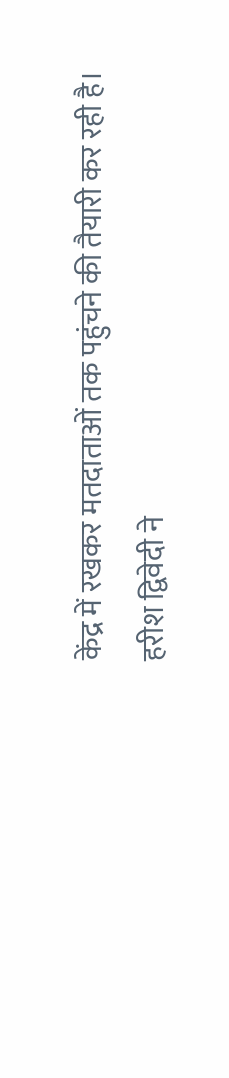केंद्र में रखकर मतदाताओं तक पहुंचने की तैयारी कर रही है।
हरीश द्विवेदी ने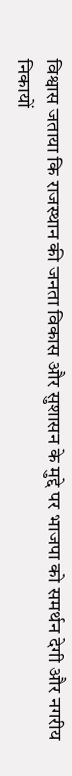विश्वास जताया कि राजस्थान की जनता विकास और सुशासन के मुद्दे पर भाजपा को समर्थन देगी और नगरीय निकायों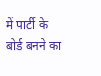में पार्टी के बोर्ड बनने का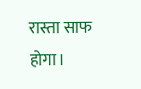रास्ता साफ होगा।